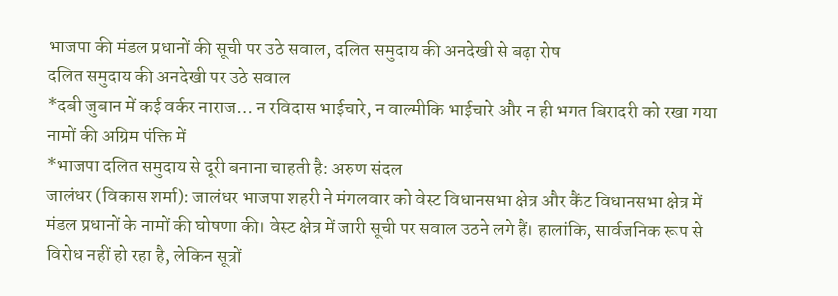भाजपा की मंडल प्रधानों की सूची पर उठे सवाल, दलित समुदाय की अनदेखी से बढ़ा रोष
दलित समुदाय की अनदेखी पर उठे सवाल
*दबी जुबान में कई वर्कर नाराज… न रविदास भाईचारे, न वाल्मीकि भाईचारे और न ही भगत बिरादरी को रखा गया नामों की अग्रिम पंक्ति में
*भाजपा दलित समुदाय से दूरी बनाना चाहती है: अरुण संदल
जालंधर (विकास शर्मा): जालंधर भाजपा शहरी ने मंगलवार को वेस्ट विधानसभा क्षेत्र और कैंट विधानसभा क्षेत्र में मंडल प्रधानों के नामों की घोषणा की। वेस्ट क्षेत्र में जारी सूची पर सवाल उठने लगे हैं। हालांकि, सार्वजनिक रूप से विरोध नहीं हो रहा है, लेकिन सूत्रों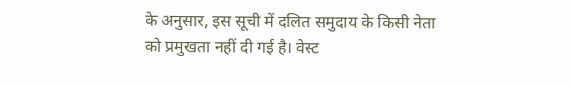के अनुसार, इस सूची में दलित समुदाय के किसी नेता को प्रमुखता नहीं दी गई है। वेस्ट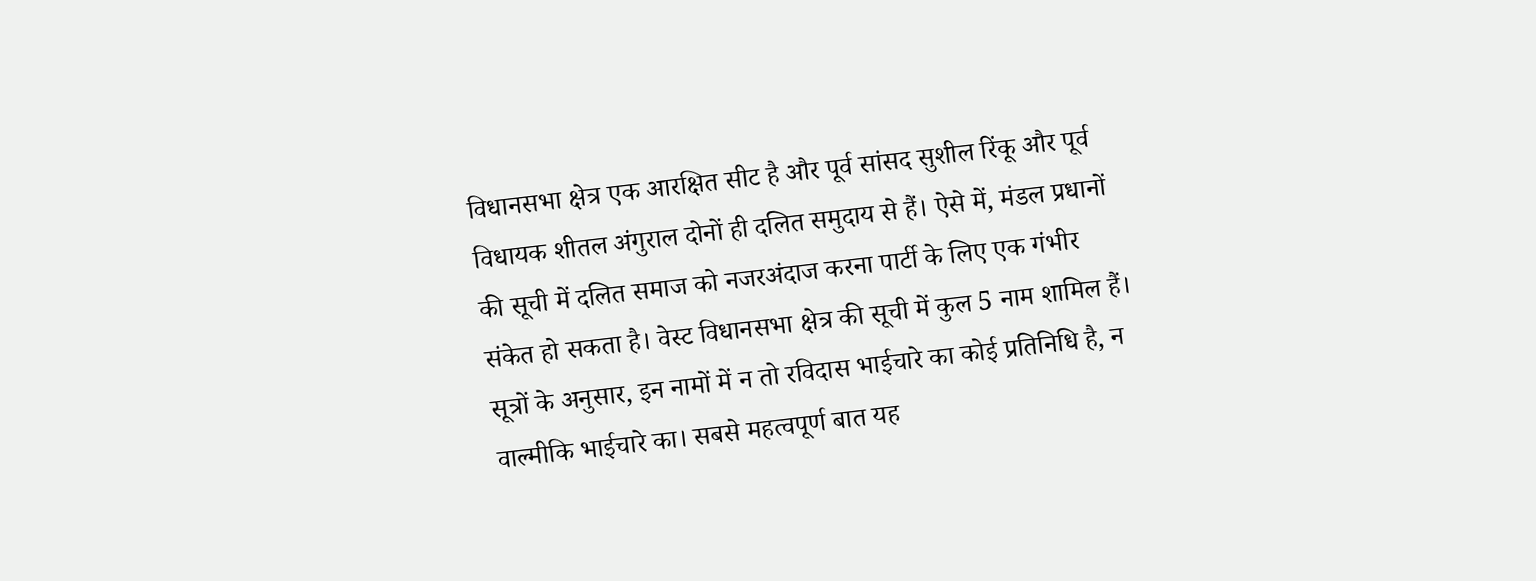विधानसभा क्षेत्र एक आरक्षित सीट है और पूर्व सांसद सुशील रिंकू और पूर्व विधायक शीतल अंगुराल दोनों ही दलित समुदाय से हैं। ऐसे में, मंडल प्रधानों की सूची में दलित समाज को नजरअंदाज करना पार्टी के लिए एक गंभीर संकेत हो सकता है। वेस्ट विधानसभा क्षेत्र की सूची में कुल 5 नाम शामिल हैं।
सूत्रों के अनुसार, इन नामों में न तो रविदास भाईचारे का कोई प्रतिनिधि है, न वाल्मीकि भाईचारे का। सबसे महत्वपूर्ण बात यह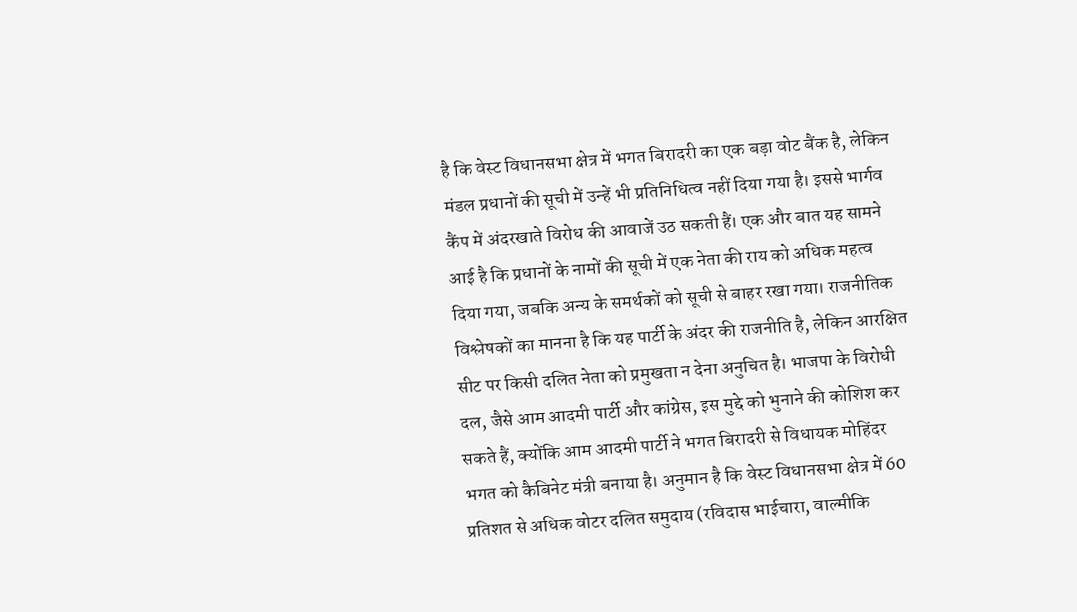है कि वेस्ट विधानसभा क्षेत्र में भगत बिरादरी का एक बड़ा वोट बैंक है, लेकिन मंडल प्रधानों की सूची में उन्हें भी प्रतिनिधित्व नहीं दिया गया है। इससे भार्गव कैंप में अंदरखाते विरोध की आवाजें उठ सकती हैं। एक और बात यह सामने आई है कि प्रधानों के नामों की सूची में एक नेता की राय को अधिक महत्व दिया गया, जबकि अन्य के समर्थकों को सूची से बाहर रखा गया। राजनीतिक विश्लेषकों का मानना है कि यह पार्टी के अंदर की राजनीति है, लेकिन आरक्षित सीट पर किसी दलित नेता को प्रमुखता न देना अनुचित है। भाजपा के विरोधी दल, जैसे आम आदमी पार्टी और कांग्रेस, इस मुद्दे को भुनाने की कोशिश कर सकते हैं, क्योंकि आम आदमी पार्टी ने भगत बिरादरी से विधायक मोहिंदर भगत को कैबिनेट मंत्री बनाया है। अनुमान है कि वेस्ट विधानसभा क्षेत्र में 60 प्रतिशत से अधिक वोटर दलित समुदाय (रविदास भाईचारा, वाल्मीकि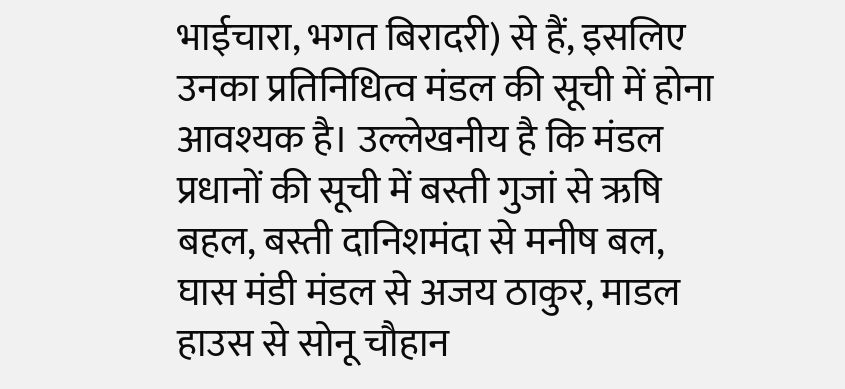भाईचारा, भगत बिरादरी) से हैं, इसलिए उनका प्रतिनिधित्व मंडल की सूची में होना आवश्यक है। उल्लेखनीय है कि मंडल प्रधानों की सूची में बस्ती गुजां से ऋषि बहल, बस्ती दानिशमंदा से मनीष बल, घास मंडी मंडल से अजय ठाकुर, माडल हाउस से सोनू चौहान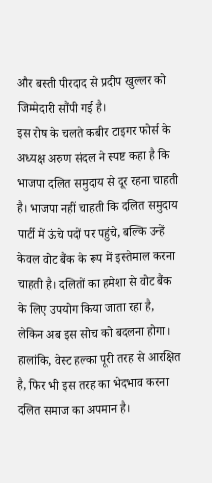और बस्ती पीरदाद से प्रदीप खुल्लर को जिम्मेदारी सौंपी गई है।
इस रोष के चलते कबीर टाइगर फोर्स के अध्यक्ष अरुण संदल ने स्पष्ट कहा है कि भाजपा दलित समुदाय से दूर रहना चाहती है। भाजपा नहीं चाहती कि दलित समुदाय पार्टी में ऊंचे पदों पर पहुंचे, बल्कि उन्हें केवल वोट बैंक के रूप में इस्तेमाल करना चाहती है। दलितों का हमेशा से वोट बैंक के लिए उपयोग किया जाता रहा है, लेकिन अब इस सोच को बदलना होगा। हालांकि, वेस्ट हल्का पूरी तरह से आरक्षित है, फिर भी इस तरह का भेदभाव करना दलित समाज का अपमान है।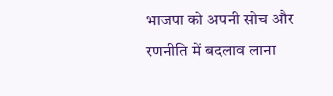भाजपा को अपनी सोच और रणनीति में बदलाव लाना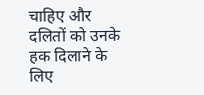चाहिए और दलितों को उनके हक दिलाने के लिए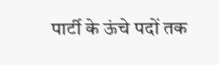पार्टी के ऊंचे पदों तक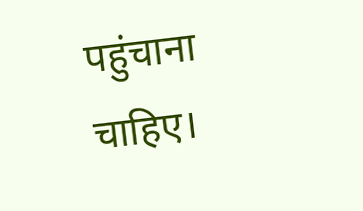पहुंचाना चाहिए।